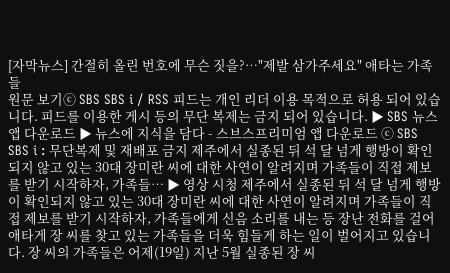[자막뉴스] 간절히 올린 번호에 무슨 짓을?…"제발 삼가주세요" 애타는 가족들
원문 보기ⓒ SBS SBS i / RSS 피드는 개인 리더 이용 목적으로 허용 되어 있습니다. 피드를 이용한 게시 등의 무단 복제는 금지 되어 있습니다. ▶ SBS 뉴스 앱 다운로드 ▶ 뉴스에 지식을 담다 - 스브스프리미엄 앱 다운로드 ⓒ SBS SBS i : 무단복제 및 재배포 금지 제주에서 실종된 뒤 석 달 넘게 행방이 확인되지 않고 있는 30대 장미란 씨에 대한 사연이 알려지며 가족들이 직접 제보를 받기 시작하자, 가족들… ▶ 영상 시청 제주에서 실종된 뒤 석 달 넘게 행방이 확인되지 않고 있는 30대 장미란 씨에 대한 사연이 알려지며 가족들이 직접 제보를 받기 시작하자, 가족들에게 신음 소리를 내는 등 장난 전화를 걸어 애타게 장 씨를 찾고 있는 가족들을 더욱 힘들게 하는 일이 벌어지고 있습니다. 장 씨의 가족들은 어제(19일) 지난 5월 실종된 장 씨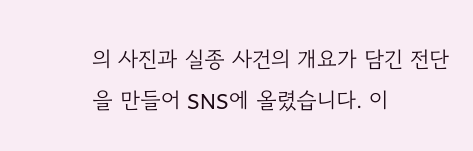의 사진과 실종 사건의 개요가 담긴 전단을 만들어 SNS에 올렸습니다. 이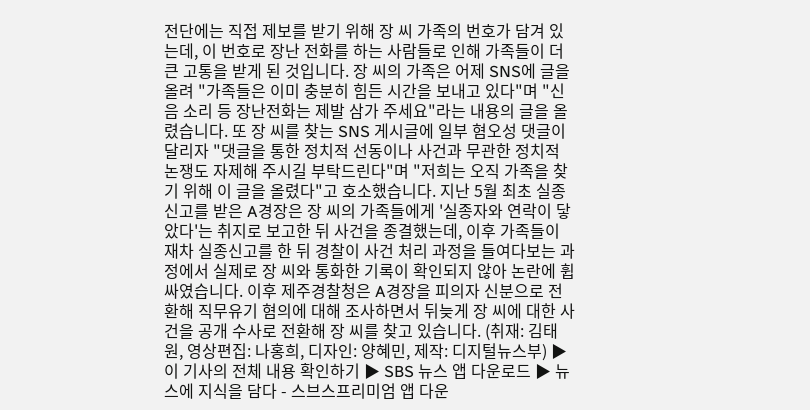전단에는 직접 제보를 받기 위해 장 씨 가족의 번호가 담겨 있는데, 이 번호로 장난 전화를 하는 사람들로 인해 가족들이 더 큰 고통을 받게 된 것입니다. 장 씨의 가족은 어제 SNS에 글을 올려 "가족들은 이미 충분히 힘든 시간을 보내고 있다"며 "신음 소리 등 장난전화는 제발 삼가 주세요"라는 내용의 글을 올렸습니다. 또 장 씨를 찾는 SNS 게시글에 일부 혐오성 댓글이 달리자 "댓글을 통한 정치적 선동이나 사건과 무관한 정치적 논쟁도 자제해 주시길 부탁드린다"며 "저희는 오직 가족을 찾기 위해 이 글을 올렸다"고 호소했습니다. 지난 5월 최초 실종신고를 받은 A경장은 장 씨의 가족들에게 '실종자와 연락이 닿았다'는 취지로 보고한 뒤 사건을 종결했는데, 이후 가족들이 재차 실종신고를 한 뒤 경찰이 사건 처리 과정을 들여다보는 과정에서 실제로 장 씨와 통화한 기록이 확인되지 않아 논란에 휩싸였습니다. 이후 제주경찰청은 A경장을 피의자 신분으로 전환해 직무유기 혐의에 대해 조사하면서 뒤늦게 장 씨에 대한 사건을 공개 수사로 전환해 장 씨를 찾고 있습니다. (취재: 김태원, 영상편집: 나홍희, 디자인: 양혜민, 제작: 디지털뉴스부) ▶ 이 기사의 전체 내용 확인하기 ▶ SBS 뉴스 앱 다운로드 ▶ 뉴스에 지식을 담다 - 스브스프리미엄 앱 다운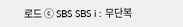로드 ⓒ SBS SBS i : 무단복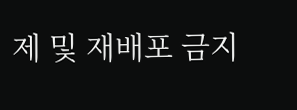제 및 재배포 금지